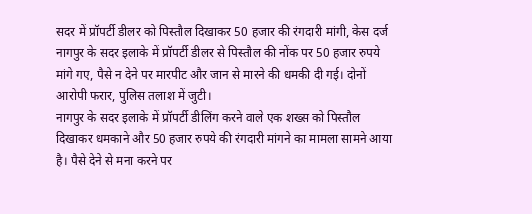सदर में प्रॉपर्टी डीलर को पिस्तौल दिखाकर 50 हजार की रंगदारी मांगी, केस दर्ज
नागपुर के सदर इलाके में प्रॉपर्टी डीलर से पिस्तौल की नोंक पर 50 हजार रुपये मांगे गए, पैसे न देने पर मारपीट और जान से मारने की धमकी दी गई। दोनों आरोपी फरार, पुलिस तलाश में जुटी।
नागपुर के सदर इलाके में प्रॉपर्टी डीलिंग करने वाले एक शख्स को पिस्तौल दिखाकर धमकाने और 50 हजार रुपये की रंगदारी मांगने का मामला सामने आया है। पैसे देने से मना करने पर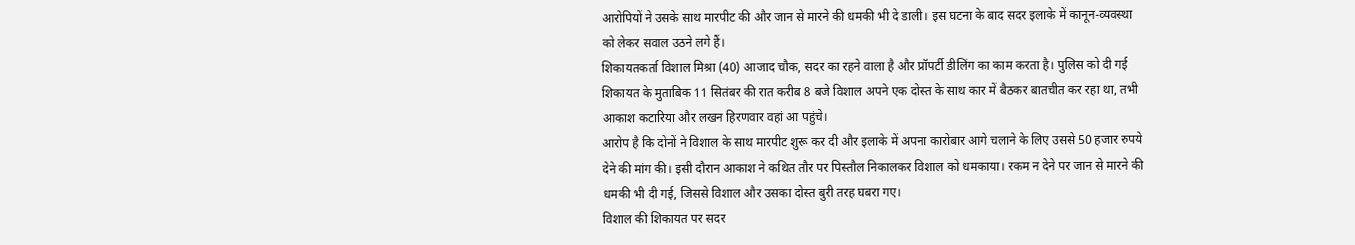आरोपियों ने उसके साथ मारपीट की और जान से मारने की धमकी भी दे डाली। इस घटना के बाद सदर इलाके में कानून-व्यवस्था को लेकर सवाल उठने लगे हैं।
शिकायतकर्ता विशाल मिश्रा (40) आजाद चौक, सदर का रहने वाला है और प्रॉपर्टी डीलिंग का काम करता है। पुलिस को दी गई शिकायत के मुताबिक 11 सितंबर की रात करीब 8 बजे विशाल अपने एक दोस्त के साथ कार में बैठकर बातचीत कर रहा था, तभी आकाश कटारिया और लखन हिरणवार वहां आ पहुंचे।
आरोप है कि दोनों ने विशाल के साथ मारपीट शुरू कर दी और इलाके में अपना कारोबार आगे चलाने के लिए उससे 50 हजार रुपये देने की मांग की। इसी दौरान आकाश ने कथित तौर पर पिस्तौल निकालकर विशाल को धमकाया। रकम न देने पर जान से मारने की धमकी भी दी गई, जिससे विशाल और उसका दोस्त बुरी तरह घबरा गए।
विशाल की शिकायत पर सदर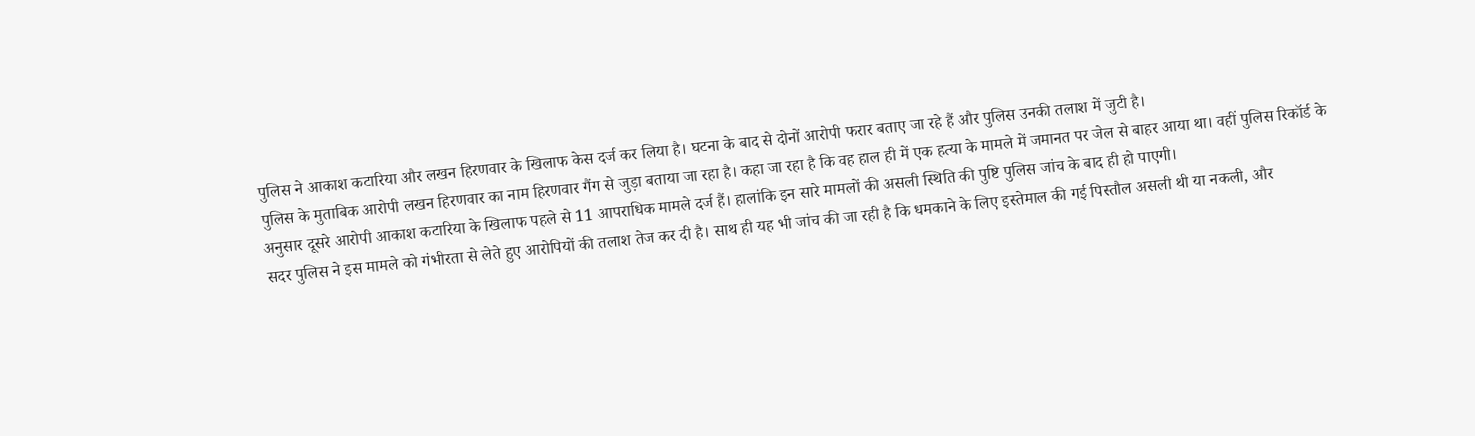पुलिस ने आकाश कटारिया और लखन हिरणवार के खिलाफ केस दर्ज कर लिया है। घटना के बाद से दोनों आरोपी फरार बताए जा रहे हैं और पुलिस उनकी तलाश में जुटी है।
पुलिस के मुताबिक आरोपी लखन हिरणवार का नाम हिरणवार गैंग से जुड़ा बताया जा रहा है। कहा जा रहा है कि वह हाल ही में एक हत्या के मामले में जमानत पर जेल से बाहर आया था। वहीं पुलिस रिकॉर्ड के अनुसार दूसरे आरोपी आकाश कटारिया के खिलाफ पहले से 11 आपराधिक मामले दर्ज हैं। हालांकि इन सारे मामलों की असली स्थिति की पुष्टि पुलिस जांच के बाद ही हो पाएगी।
सदर पुलिस ने इस मामले को गंभीरता से लेते हुए आरोपियों की तलाश तेज कर दी है। साथ ही यह भी जांच की जा रही है कि धमकाने के लिए इस्तेमाल की गई पिस्तौल असली थी या नकली, और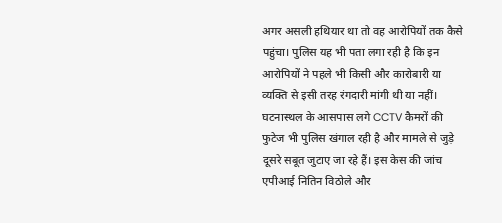अगर असली हथियार था तो वह आरोपियों तक कैसे पहुंचा। पुलिस यह भी पता लगा रही है कि इन आरोपियों ने पहले भी किसी और कारोबारी या व्यक्ति से इसी तरह रंगदारी मांगी थी या नहीं।
घटनास्थल के आसपास लगे CCTV कैमरों की फुटेज भी पुलिस खंगाल रही है और मामले से जुड़े दूसरे सबूत जुटाए जा रहे हैं। इस केस की जांच एपीआई नितिन विठोले और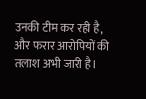उनकी टीम कर रही है, और फरार आरोपियों की तलाश अभी जारी है।